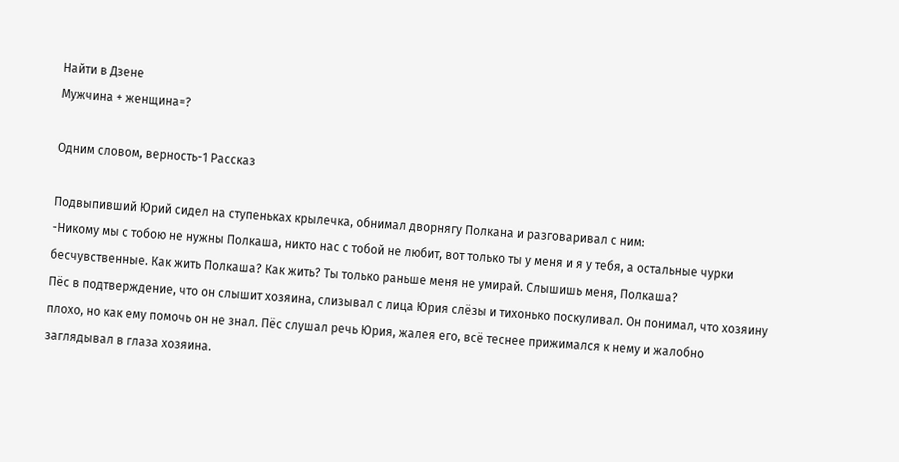Найти в Дзене
Мужчина + женщина=?

Одним словом, верность-1 Рассказ

Подвыпивший Юрий сидел на ступеньках крылечка, обнимал дворнягу Полкана и разговаривал с ним:
-Никому мы с тобою не нужны Полкаша, никто нас с тобой не любит, вот только ты у меня и я у тебя, а остальные чурки бесчувственные. Как жить Полкаша? Как жить? Ты только раньше меня не умирай. Слышишь меня, Полкаша?
Пёс в подтверждение, что он слышит хозяина, слизывал с лица Юрия слёзы и тихонько поскуливал. Он понимал, что хозяину плохо, но как ему помочь он не знал. Пёс слушал речь Юрия, жалея его, всё теснее прижимался к нему и жалобно заглядывал в глаза хозяина.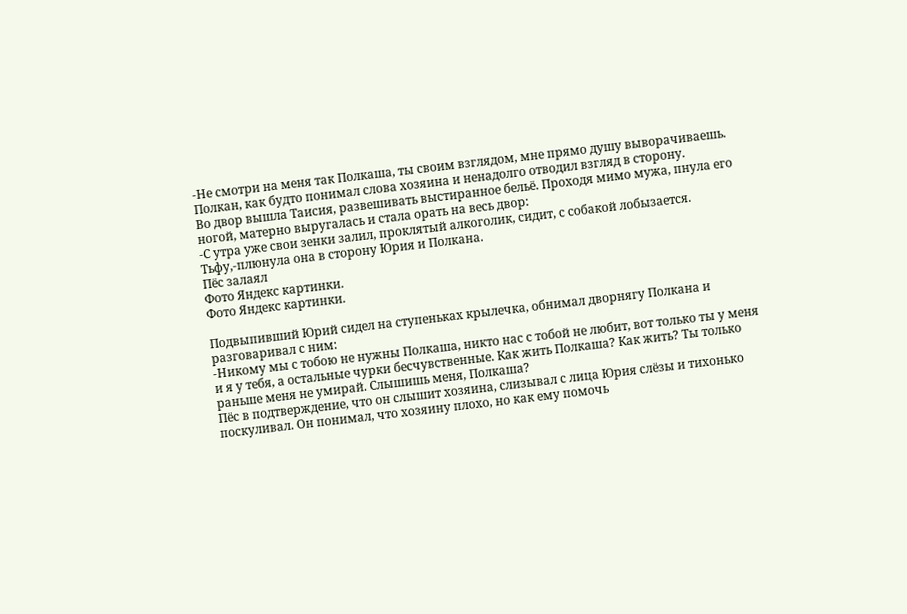-Не смотри на меня так Полкаша, ты своим взглядом, мне прямо душу выворачиваешь.
Полкан, как будто понимал слова хозяина и ненадолго отводил взгляд в сторону.
Во двор вышла Таисия, развешивать выстиранное бельё. Проходя мимо мужа, пнула его ногой, матерно выругалась и стала орать на весь двор:
-С утра уже свои зенки залил, проклятый алкоголик, сидит, с собакой лобызается. Тьфу,-плюнула она в сторону Юрия и Полкана.
Пёс залаял
Фото Яндекс картинки.
Фото Яндекс картинки.

Подвыпивший Юрий сидел на ступеньках крылечка, обнимал дворнягу Полкана и разговаривал с ним:
-Никому мы с тобою не нужны Полкаша, никто нас с тобой не любит, вот только ты у меня и я у тебя, а остальные чурки бесчувственные. Как жить Полкаша? Как жить? Ты только раньше меня не умирай. Слышишь меня, Полкаша?
Пёс в подтверждение, что он слышит хозяина, слизывал с лица Юрия слёзы и тихонько поскуливал. Он понимал, что хозяину плохо, но как ему помочь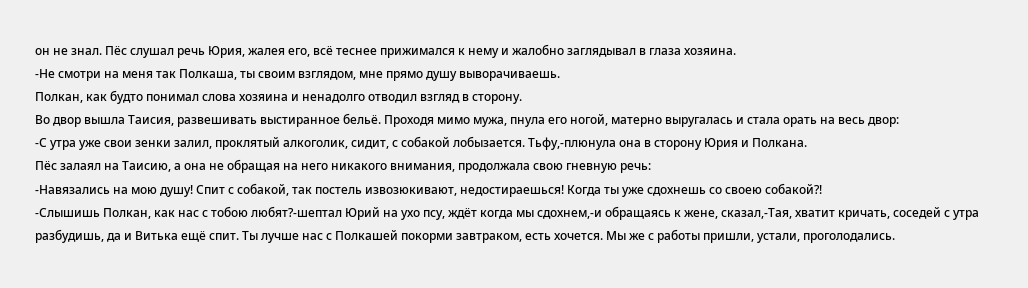он не знал. Пёс слушал речь Юрия, жалея его, всё теснее прижимался к нему и жалобно заглядывал в глаза хозяина.
-Не смотри на меня так Полкаша, ты своим взглядом, мне прямо душу выворачиваешь.
Полкан, как будто понимал слова хозяина и ненадолго отводил взгляд в сторону.
Во двор вышла Таисия, развешивать выстиранное бельё. Проходя мимо мужа, пнула его ногой, матерно выругалась и стала орать на весь двор:
-С утра уже свои зенки залил, проклятый алкоголик, сидит, с собакой лобызается. Тьфу,-плюнула она в сторону Юрия и Полкана.
Пёс залаял на Таисию, а она не обращая на него никакого внимания, продолжала свою гневную речь:
-Навязались на мою душу! Спит с собакой, так постель извозюкивают, недостираешься! Когда ты уже сдохнешь со своею собакой?!
-Слышишь Полкан, как нас с тобою любят?-шептал Юрий на ухо псу, ждёт когда мы сдохнем,-и обращаясь к жене, сказал,-Тая, хватит кричать, соседей с утра разбудишь, да и Витька ещё спит. Ты лучше нас с Полкашей покорми завтраком, есть хочется. Мы же с работы пришли, устали, проголодались.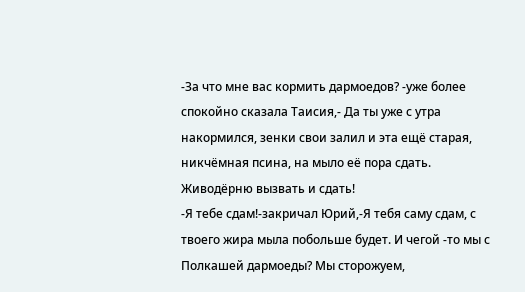-За что мне вас кормить дармоедов? -уже более спокойно сказала Таисия,- Да ты уже с утра накормился, зенки свои залил и эта ещё старая, никчёмная псина, на мыло её пора сдать. Живодёрню вызвать и сдать!
-Я тебе сдам!-закричал Юрий,-Я тебя саму сдам, с твоего жира мыла побольше будет. И чегой -то мы с Полкашей дармоеды? Мы сторожуем,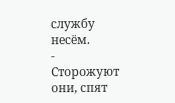службу несём.
- Сторожуют они, спят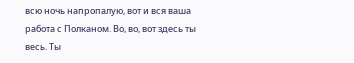всю ночь напропалую, вот и вся ваша работа с Полканом. Во, во, вот здесь ты весь. Ты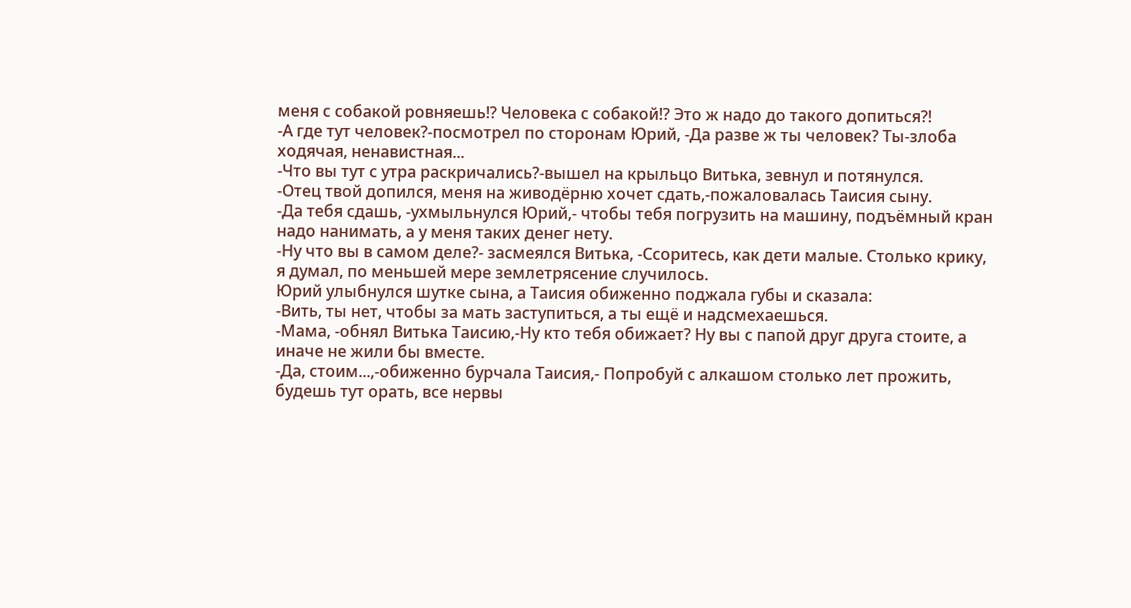меня с собакой ровняешь!? Человека с собакой!? Это ж надо до такого допиться?!
-А где тут человек?-посмотрел по сторонам Юрий, -Да разве ж ты человек? Ты-злоба ходячая, ненавистная...
-Что вы тут с утра раскричались?-вышел на крыльцо Витька, зевнул и потянулся.
-Отец твой допился, меня на живодёрню хочет сдать,-пожаловалась Таисия сыну.
-Да тебя сдашь, -ухмыльнулся Юрий,- чтобы тебя погрузить на машину, подъёмный кран надо нанимать, а у меня таких денег нету.
-Ну что вы в самом деле?- засмеялся Витька, -Ссоритесь, как дети малые. Столько крику, я думал, по меньшей мере землетрясение случилось.
Юрий улыбнулся шутке сына, а Таисия обиженно поджала губы и сказала:
-Вить, ты нет, чтобы за мать заступиться, а ты ещё и надсмехаешься.
-Мама, -обнял Витька Таисию,-Ну кто тебя обижает? Ну вы с папой друг друга стоите, а иначе не жили бы вместе.
-Да, стоим...,-обиженно бурчала Таисия,- Попробуй с алкашом столько лет прожить, будешь тут орать, все нервы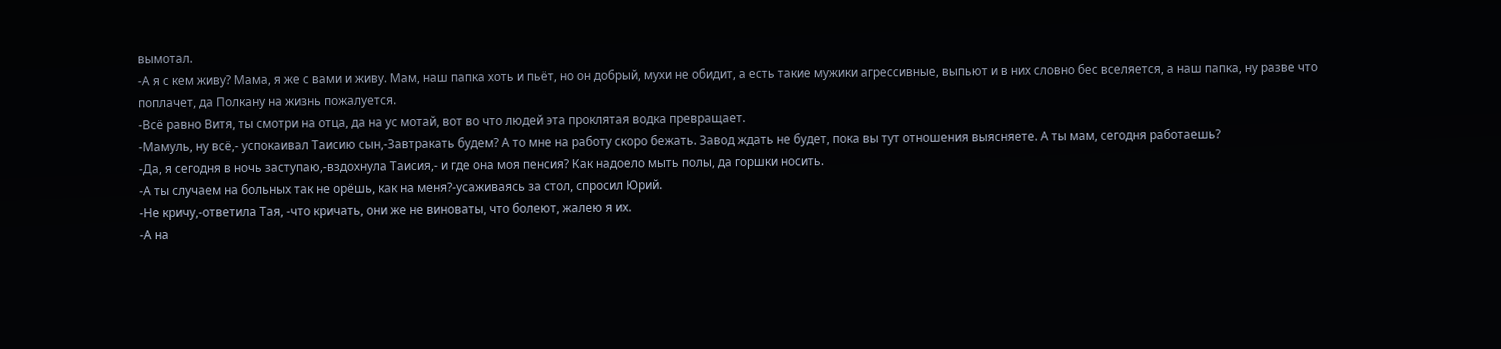вымотал.
-А я с кем живу? Мама, я же с вами и живу. Мам, наш папка хоть и пьёт, но он добрый, мухи не обидит, а есть такие мужики агрессивные, выпьют и в них словно бес вселяется, а наш папка, ну разве что поплачет, да Полкану на жизнь пожалуется.
-Всё равно Витя, ты смотри на отца, да на ус мотай, вот во что людей эта проклятая водка превращает.
-Мамуль, ну всё,- успокаивал Таисию сын,-Завтракать будем? А то мне на работу скоро бежать. Завод ждать не будет, пока вы тут отношения выясняете. А ты мам, сегодня работаешь?
-Да, я сегодня в ночь заступаю,-вздохнула Таисия,- и где она моя пенсия? Как надоело мыть полы, да горшки носить.
-А ты случаем на больных так не орёшь, как на меня?-усаживаясь за стол, спросил Юрий.
-Не кричу,-ответила Тая, -что кричать, они же не виноваты, что болеют, жалею я их.
-А на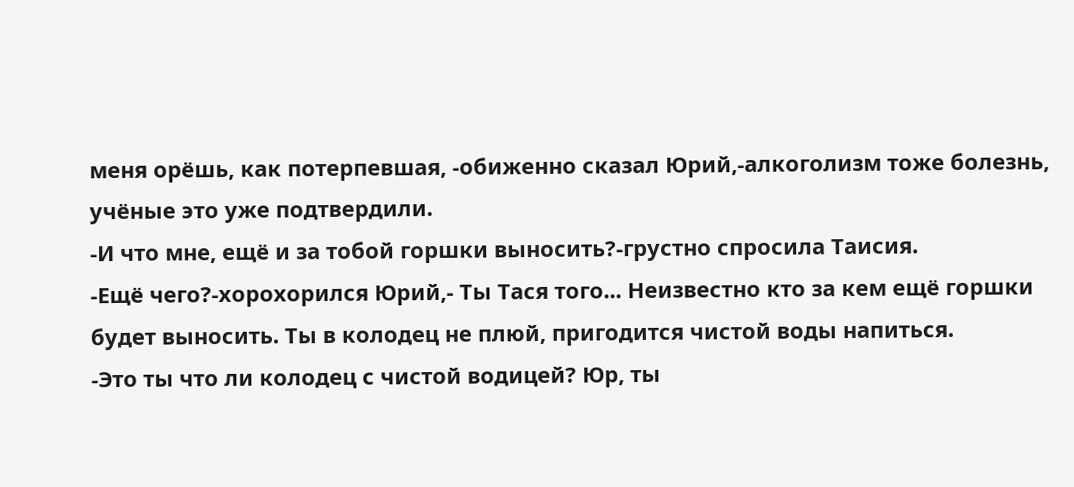меня орёшь, как потерпевшая, -обиженно сказал Юрий,-алкоголизм тоже болезнь, учёные это уже подтвердили.
-И что мне, ещё и за тобой горшки выносить?-грустно спросила Таисия.
-Ещё чего?-хорохорился Юрий,- Ты Тася того... Неизвестно кто за кем ещё горшки будет выносить. Ты в колодец не плюй, пригодится чистой воды напиться.
-Это ты что ли колодец с чистой водицей? Юр, ты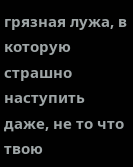грязная лужа, в которую страшно наступить даже, не то что твою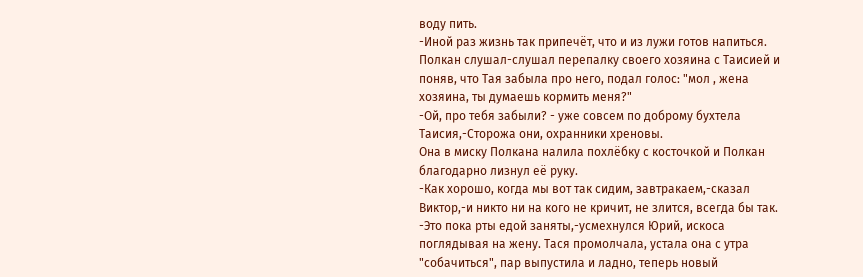воду пить.
-Иной раз жизнь так припечёт, что и из лужи готов напиться.
Полкан слушал-слушал перепалку своего хозяина с Таисией и поняв, что Тая забыла про него, подал голос: "мол , жена хозяина, ты думаешь кормить меня?"
-Ой, про тебя забыли? - уже совсем по доброму бухтела Таисия,-Сторожа они, охранники хреновы.
Она в миску Полкана налила похлёбку с косточкой и Полкан благодарно лизнул её руку.
-Как хорошо, когда мы вот так сидим, завтракаем,-сказал Виктор,-и никто ни на кого не кричит, не злится, всегда бы так.
-Это пока рты едой заняты,-усмехнулся Юрий, искоса поглядывая на жену. Тася промолчала, устала она с утра "собачиться", пар выпустила и ладно, теперь новый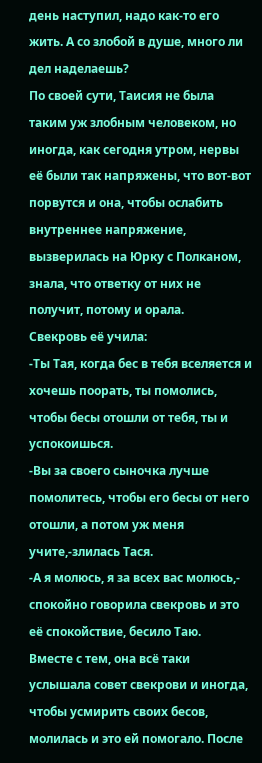день наступил, надо как-то его жить. А со злобой в душе, много ли дел наделаешь?
По своей сути, Таисия не была таким уж злобным человеком, но иногда, как сегодня утром, нервы её были так напряжены, что вот-вот порвутся и она, чтобы ослабить внутреннее напряжение, вызверилась на Юрку с Полканом, знала, что ответку от них не получит, потому и орала.
Свекровь её учила:
-Ты Тая, когда бес в тебя вселяется и хочешь поорать, ты помолись, чтобы бесы отошли от тебя, ты и успокоишься.
-Вы за своего сыночка лучше помолитесь, чтобы его бесы от него отошли, а потом уж меня учите,-злилась Тася.
-А я молюсь, я за всех вас молюсь,- спокойно говорила свекровь и это её спокойствие, бесило Таю.
Вместе с тем, она всё таки услышала совет свекрови и иногда, чтобы усмирить своих бесов, молилась и это ей помогало. После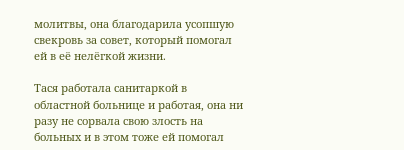молитвы, она благодарила усопшую свекровь за совет, который помогал ей в её нелёгкой жизни.

Тася работала санитаркой в областной больнице и работая, она ни разу не сорвала свою злость на больных и в этом тоже ей помогал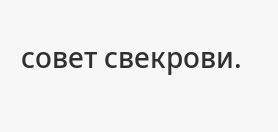совет свекрови.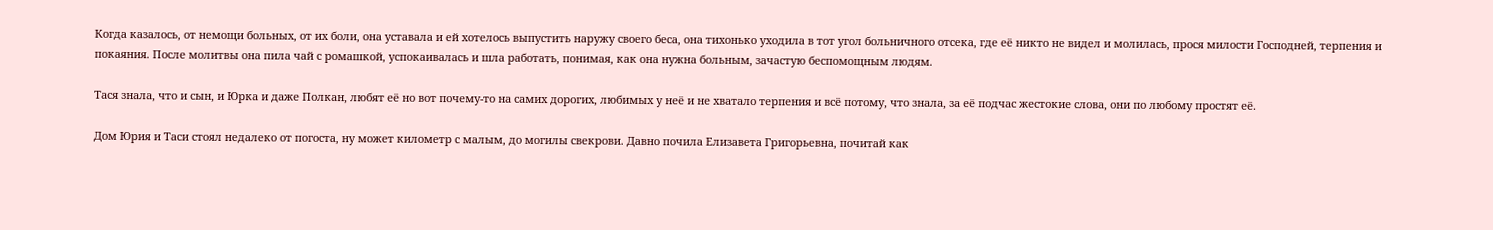Когда казалось, от немощи больных, от их боли, она уставала и ей хотелось выпустить наружу своего беса, она тихонько уходила в тот угол больничного отсека, где её никто не видел и молилась, прося милости Господней, терпения и покаяния. После молитвы она пила чай с ромашкой, успокаивалась и шла работать, понимая, как она нужна больным, зачастую беспомощным людям.

Тася знала, что и сын, и Юрка и даже Полкан, любят её но вот почему-то на самих дорогих, любимых у неё и не хватало терпения и всё потому, что знала, за её подчас жестокие слова, они по любому простят её.

Дом Юрия и Таси стоял недалеко от погоста, ну может километр с малым, до могилы свекрови. Давно почила Елизавета Григорьевна, почитай как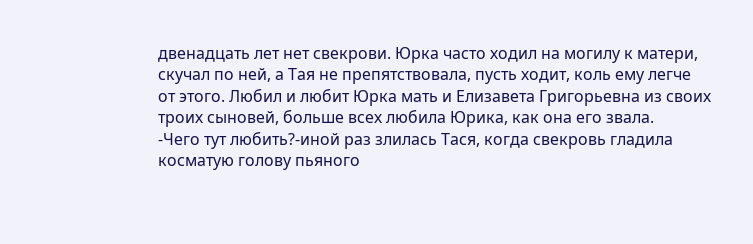двенадцать лет нет свекрови. Юрка часто ходил на могилу к матери, скучал по ней, а Тая не препятствовала, пусть ходит, коль ему легче от этого. Любил и любит Юрка мать и Елизавета Григорьевна из своих троих сыновей, больше всех любила Юрика, как она его звала.
-Чего тут любить?-иной раз злилась Тася, когда свекровь гладила косматую голову пьяного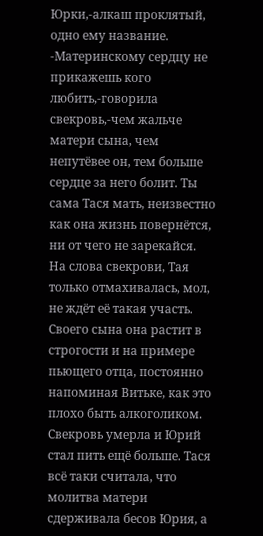Юрки,-алкаш проклятый, одно ему название.
-Материнскому сердцу не прикажешь кого любить,-говорила свекровь,-чем жальче матери сына, чем непутёвее он, тем больше сердце за него болит. Ты сама Тася мать, неизвестно как она жизнь повернётся, ни от чего не зарекайся.
На слова свекрови, Тая только отмахивалась, мол, не ждёт её такая участь. Своего сына она растит в строгости и на примере пьющего отца, постоянно напоминая Витьке, как это плохо быть алкоголиком.
Свекровь умерла и Юрий стал пить ещё больше. Тася всё таки считала, что молитва матери сдерживала бесов Юрия, а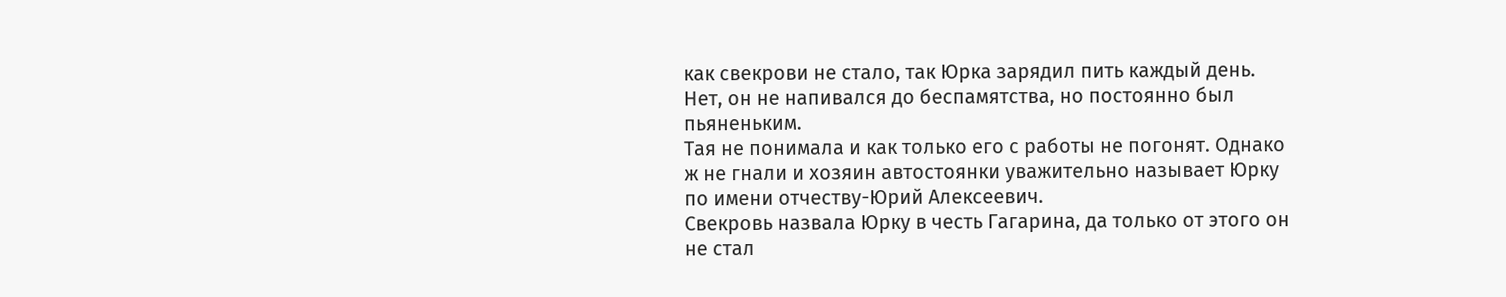как свекрови не стало, так Юрка зарядил пить каждый день. Нет, он не напивался до беспамятства, но постоянно был пьяненьким.
Тая не понимала и как только его с работы не погонят. Однако ж не гнали и хозяин автостоянки уважительно называет Юрку по имени отчеству-Юрий Алексеевич.
Свекровь назвала Юрку в честь Гагарина, да только от этого он не стал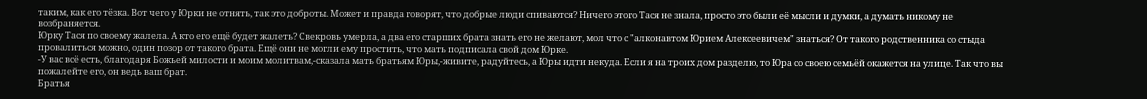таким, как его тёзка. Вот чего у Юрки не отнять, так это доброты. Может и правда говорят, что добрые люди спиваются? Ничего этого Тася не знала, просто это были её мысли и думки, а думать никому не возбраняется.
Юрку Тася по своему жалела. А кто его ещё будет жалеть? Свекровь умерла, а два его старших брата знать его не желают, мол что с "алконавтом Юрием Алексеевичем" знаться? От такого родственника со стыда провалиться можно, один позор от такого брата. Ещё они не могли ему простить, что мать подписала свой дом Юрке.
-У вас всё есть, благодаря Божьей милости и моим молитвам,-сказала мать братьям Юры,-живите, радуйтесь, а Юры идти некуда. Если я на троих дом разделю, то Юра со своею семьёй окажется на улице. Так что вы пожалейте его, он ведь ваш брат.
Братья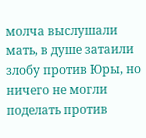молча выслушали мать, в душе затаили злобу против Юры, но ничего не могли поделать против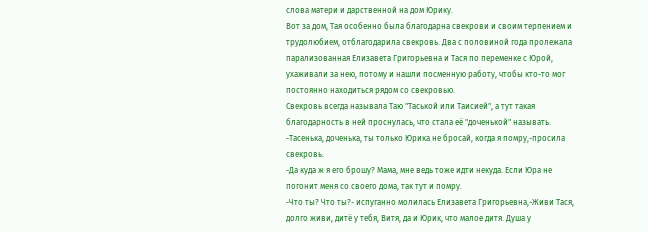слова матери и дарственной на дом Юрику.
Вот за дом, Тая особенно была благодарна свекрови и своим терпением и трудолюбием, отблагодарила свекровь. Два с половиной года пролежала парализованная Елизавета Григорьевна и Тася по переменке с Юрой, ухаживали за нею, потому и нашли посменную работу, чтобы кто-то мог постоянно находиться рядом со свекровью.
Свекровь всегда называла Таю "Таськой или Таисией", а тут такая благодарность в ней проснулась, что стала её "доченькой" называть.
-Тасенька, доченька, ты только Юрика не бросай, когда я помру,-просила свекровь.
-Да куда ж я его брошу? Мама, мне ведь тоже идти некуда. Если Юра не погонит меня со своего дома, так тут и помру.
-Что ты? Что ты?- испуганно молилась Елизавета Григорьевна,-Живи Тася, долго живи, дитё у тебя, Витя, да и Юрик, что малое дитя. Душа у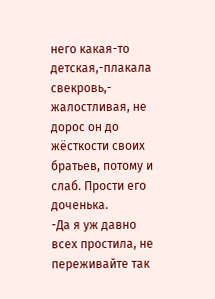него какая-то детская,-плакала свекровь,- жалостливая, не дорос он до жёсткости своих братьев, потому и слаб. Прости его доченька.
-Да я уж давно всех простила, не переживайте так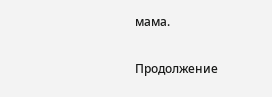мама.

Продолжение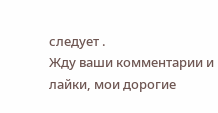следует .
Жду ваши комментарии и лайки, мои дорогие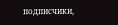подписчики,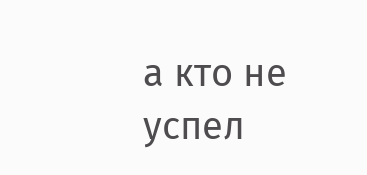а кто не успел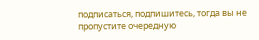подписаться, подпишитесь, тогда вы не пропустите очередную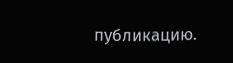публикацию.